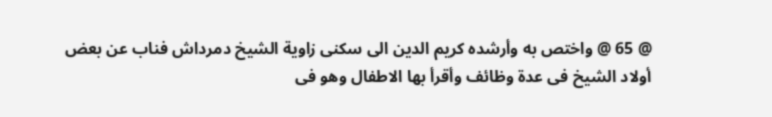@ 65 @ واختص به وأرشده كريم الدين الى سكنى زاوية الشيخ دمرداش فناب عن بعض أولاد الشيخ فى عدة وظائف وأقرأ بها الاطفال وهو فى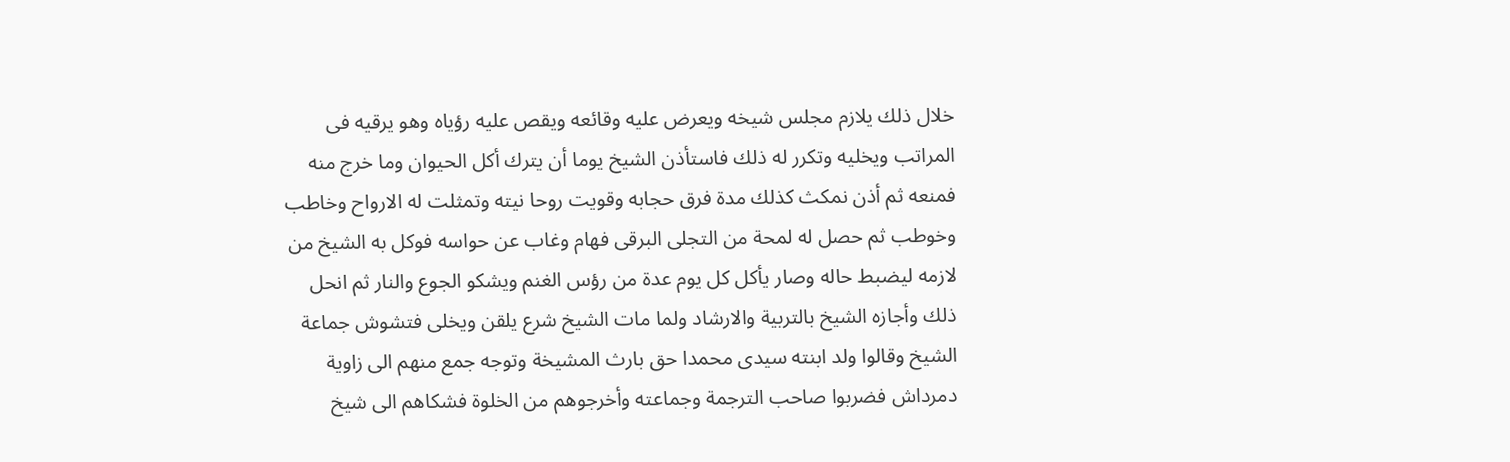خلال ذلك يلازم مجلس شيخه ويعرض عليه وقائعه ويقص عليه رؤياه وهو يرقيه فى المراتب ويخليه وتكرر له ذلك فاستأذن الشيخ يوما أن يترك أكل الحيوان وما خرج منه فمنعه ثم أذن نمكث كذلك مدة فرق حجابه وقويت روحا نيته وتمثلت له الارواح وخاطب وخوطب ثم حصل له لمحة من التجلى البرقى فهام وغاب عن حواسه فوكل به الشيخ من لازمه ليضبط حاله وصار يأكل كل يوم عدة من رؤس الغنم ويشكو الجوع والنار ثم انحل ذلك وأجازه الشيخ بالتربية والارشاد ولما مات الشيخ شرع يلقن ويخلى فتشوش جماعة الشيخ وقالوا ولد ابنته سيدى محمدا حق بارث المشيخة وتوجه جمع منهم الى زاوية دمرداش فضربوا صاحب الترجمة وجماعته وأخرجوهم من الخلوة فشكاهم الى شيخ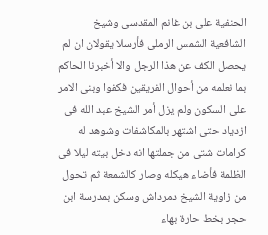الحنفية على بن غانم المقدسى وشيخ الشافعية الشمس الرملى فأرسلا يقولان ان لم يحصل الكف عن هذا الرجل والا أخبرنا الحاكم بما نعلمه من أحوال الفريقين فكفوا وبنى الامر على السكون ولم يزل أمر الشيخ عبد الله فى ازدياد حتى اشتهر بالمكاشفات وشوهد له كرامات شتى من جملتها انه دخل بيته ليلا فى الظلمة فأضاء هيكله وصار كالشمعة ثم تحول من زاوية الشيخ دمرداش وسكن بمدرسة ابن حجر بخط حارة بهاء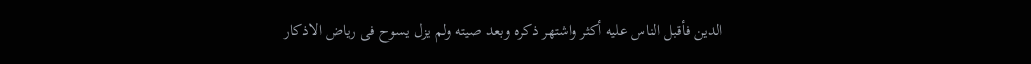الدين فأقبل الناس عليه أكثر واشتهر ذكره وبعد صيته ولم يزل يسوح فى رياض الاذكار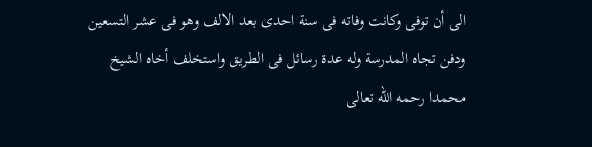الى أن توفى وكانت وفاته فى سنة احدى بعد الالف وهو فى عشر التسعين ودفن تجاه المدرسة وله عدة رسائل فى الطريق واستخلف أخاه الشيخ محمدا رحمه الله تعالى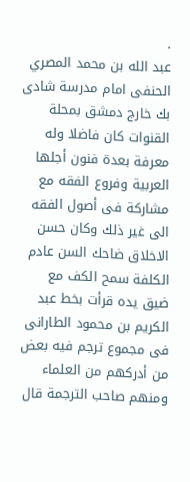.
عبد الله بن محمد المصري الحنفى امام مدرسة شادى بك خارج دمشق بمحلة القنوات كان فاضلا وله معرفة بعدة فنون أجلها العربية وفروع الفقه مع مشاركة فى أصول الفقه الى غير ذلك وكان حسن الاخلاق ضاحك السن عادم الكلفة سمح الكف مع ضيق يده قرأت بخط عبد الكريم بن محمود الطارانى فى مجموع ترجم فيه بعض من أدركهم من العلماء ومنهم صاحب الترجمة قال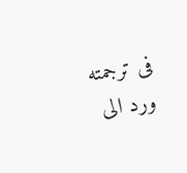فى ترجمته ورد الى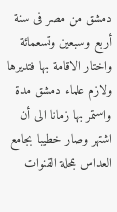دمشق من مصر فى سنة أربع وسبعين وتسعمائة واختار الاقامة بها فتديرها ولازم علماء دمشق مدة واستمر بها زمانا الى أن اشتهر وصار خطيبا بجامع العداس بمحلة القنوات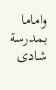واماما بمدرسة شادى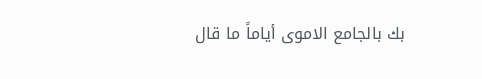بك بالجامع الاموى أياماً ما قال